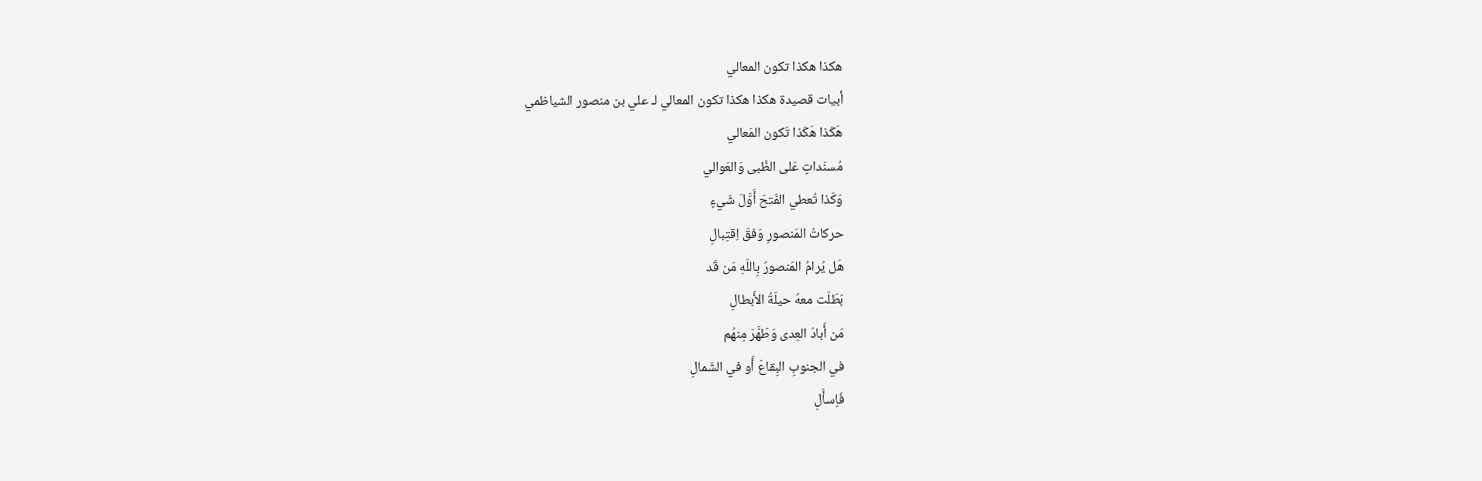هكذا هكذا تكون المعالي
أبيات قصيدة هكذا هكذا تكون المعالي لـ علي بن منصور الشياظمي
هَكَذا هَكَذا تَكون المَعالي
مُسنَداتٍ عَلى الظُبى وَالعَوالي
وَكَذا تُعطي الفَتحَ أَوَّلَ شَيءٍ
حركاتُ المَنصورِ وَفقَ اِقتِبالِ
هَل يُرامُ المَنصورُ بِاللَهِ مَن قَد
بَطَلَت معهُ حيلَةُ الأَبطالِ
مَن أَبادَ العِدى وَطَهَّرَ مِنهُم
في الجنوبِ البِقاعَ أَو في الشَمالِ
فَاِسأَلِ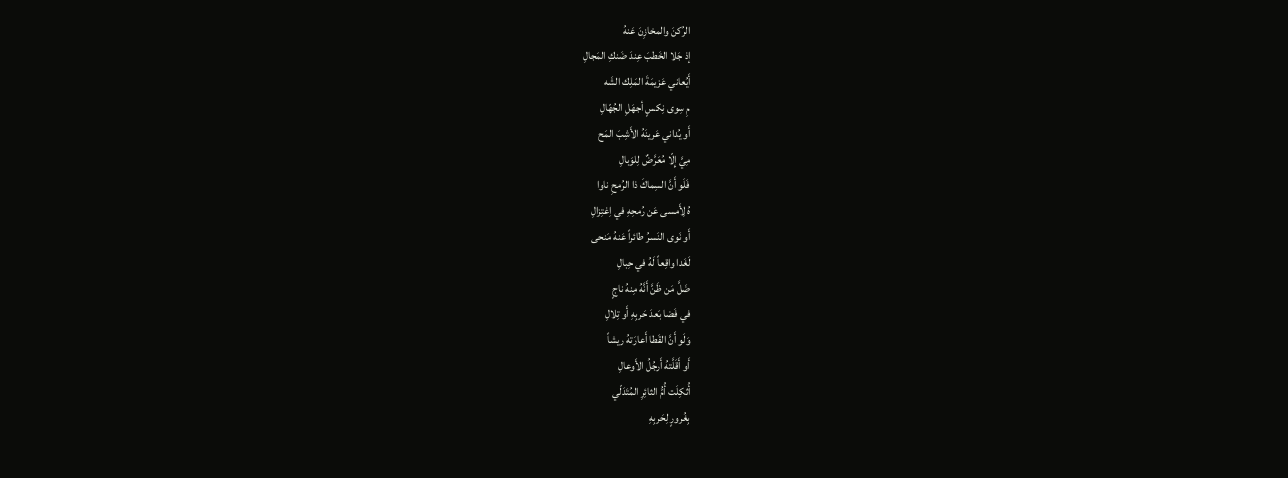الرُكنَ والمخازِنَ عَنهُ
إذ جَلا الخَطبَ عِندَ ضَنكِ المَجالِ
أَيُعاني عَزيمَةَ المَلِك الشَه
مِ سِوى نِكسٍ أجهَلِ الجُهّالِ
أَو يُداني عَرينَهُ الأَشِبَ المَح
مِيَّ إِلّا مُعَرَّضٌ لِلوَبالِ
فَلَو أَنَّ السِماكَ ذا الرُمحِ ناوا
هُ لِأَمسى عَن رُمحِهِ في اِغتِزالِ
أَو نَوى النَسرُ طائراً عَنهُ مَنحى
لَغَدا واقِعاً لَهُ في حِبالِ
ضَلَّ مَن ظَنَّ أَنَّهُ مِنهُ ناجٍ
في فَضا بَعدَ حَربِهِ أَو تِلالِ
وَلَو أَنَّ القَطا أَعارَتهُ ريشاً
أَو أَقَلَّتهُ أَرجُلُ الأَوعالِ
أُثكِلَت أُمُّ الثائِرِ المُتَدَلّي
بِغُرورٍ لِحَربِهِ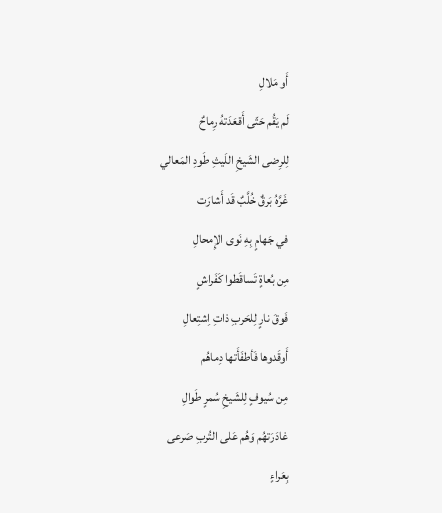أَو مَلالِ
لَم يَقُم حَتّى أَقعَدَتهُ رِماحٌ
لِلرِضى الشَيخِ اللَيثِ طَودِ المَعالي
غَرَّهُ بَرقٌ خُلَّبٌ قَد أَشارَت
في جَهامٍ بِهِ نَوى الإِمحالِ
مِن بُعاةٍ تَساقَطوا كَفَراشٍ
فَوقَ نارٍ لِلحَربِ ذاتِ اِشتِعالِ
أَوقَدوها فَأطفَأَتها دِماهُم
مِن سُيوفٍ لِلشَيخِ سُمرٍ طَوالِ
غادَرَتهُم وَهُم عَلى التُربِ صَرعى
بِعَراءٍ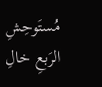مُستَوحِشِ الرَبعِ خالِ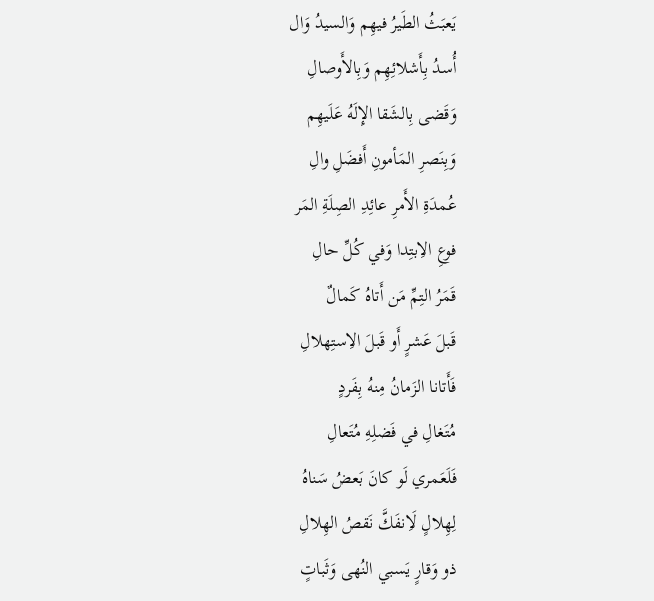يَعبَثُ الطَيرُ فيهِم وَالسيدُ وَال
أُسدُ بِأَشلائِهِم وَبِالأَوصالِ
وَقَضى بِالشَقا الإِلَهُ عَلَيهِم
وَبِنَصرِ المَأمونِ أَفضَلِ والِ
عُمدَةِ الأَمرِ عائِدِ الصِلَةِ المَر
فوعِ الاِبتِدا وَفي كُلِّ حالِ
قَمَرُ التِمِّ مَن أَتاهُ كَمالٌ
قَبلَ عَشرٍ أَو قَبلَ الاِستِهلالِ
فَأَتانا الزَمانُ مِنهُ بِفَردٍ
مُتَغالِ في فَضلِهِ مُتَعالِ
فَلَعَمري لَو كانَ بَعضُ سَناهُ
لِهِلالٍ لَاِنفَكَّ نَقصُ الهِلالِ
ذو وَقارٍ يَسبي النُهى وَثَباتٍ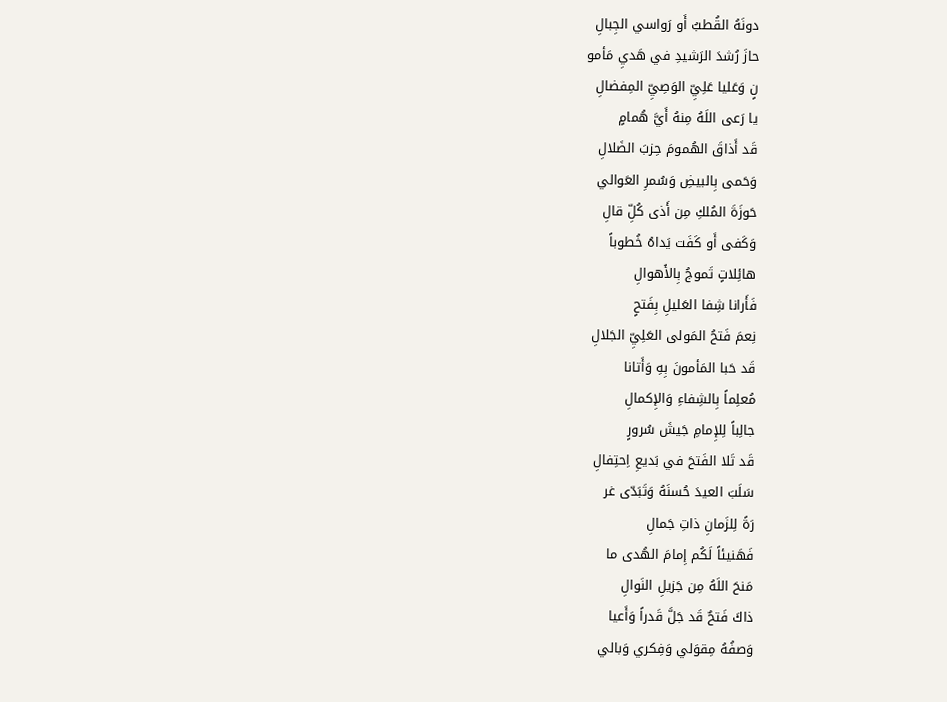دونَهُ القُطبُ أَو رَواسي الجِبالِ
حازَ رُشدَ الرَشيدِ في هَديِ مَأمو
نٍ وَعَليا عَلِيِّ الوَصِيِّ المِفضالِ
يا رَعى اللَهُ مِنهُ أَيَّ هُمامٍ
قَد أَذاقَ الهُمومَ حِزبَ الضَلالِ
وَحَمى بِالبيضِ وَسُمرِ العَوالي
حَوزَةَ المُلكِ مِن أَذى كُلِّ قالِ
وَكَفى أَو كَفَت يَداهُ خُطوباً
هائِلاتٍ تَموجُ بِالأَهوالِ
فَأَرانا شِفا العَليلِ بِفَتحٍ
نِعمَ فَتحُ المَولى العَلِيِّ الجَلالِ
قَد حَبا المَأمونَ بِهِ وَأَتانا
مُعلِماً بِالشِفاءِ وَالإِكمالِ
جالِباً لِلإِمامِ جَيشَ سُرورٍ
قَد تَلا الفَتحَ في بَديعِ اِحتِفالِ
سَلَبَ العيدَ حُسنَهُ وَتَبَدّى غر
رَةً لِلزَمانِ ذاتِ جَمالِ
فَهَنيئاً لَكُم إِمامَ الهُدى ما
مَنحَ اللَهُ مِن جَزيلِ النَوالِ
ذاكَ فَتحٌ قَد جَلَّ قَدراً وَأَعيا
وَصفُهُ مِقوَلي وَفِكري وَبالي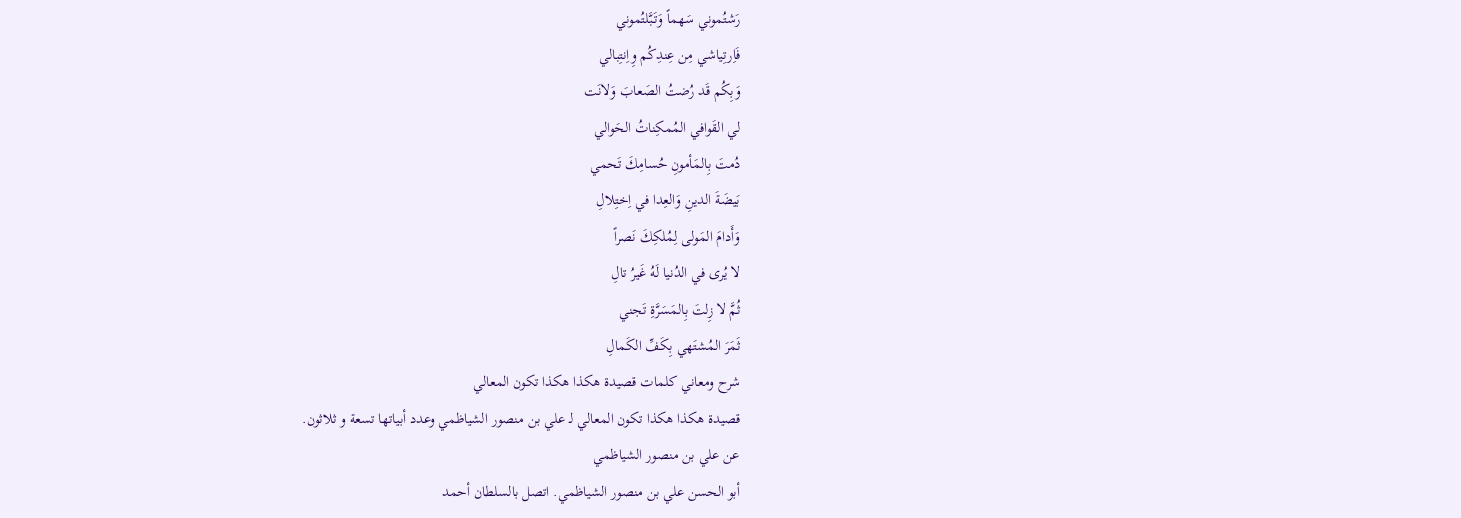رَشتُموني سَهماً وَتَبَّلتُموني
فَاِرتِياشي مِن عِندِكُم وِاِنتِبالي
وَبِكُم قَد رُضتُ الصَعابَ وَلانَت
لي القَوافي المُمكِناتُ الحَوالي
دُمتَ بِالمَأمونِ حُسامِكَ تَحمي
بَيضَةَ الدينِ وَالعِدا في اِختِلالِ
وَأَدامَ المَولى لِمُلكِكَ نَصراً
لا يُرى في الدُنيا لَهُ غَيرُ تالِ
ثُمَّ لا زِلتَ بِالمَسَرَّةِ تَجني
ثَمَرَ المُشتَهي بِكَفِّ الكَمالِ
شرح ومعاني كلمات قصيدة هكذا هكذا تكون المعالي
قصيدة هكذا هكذا تكون المعالي لـ علي بن منصور الشياظمي وعدد أبياتها تسعة و ثلاثون.
عن علي بن منصور الشياظمي
أبو الحسن علي بن منصور الشياظمي. اتصل بالسلطان أحمد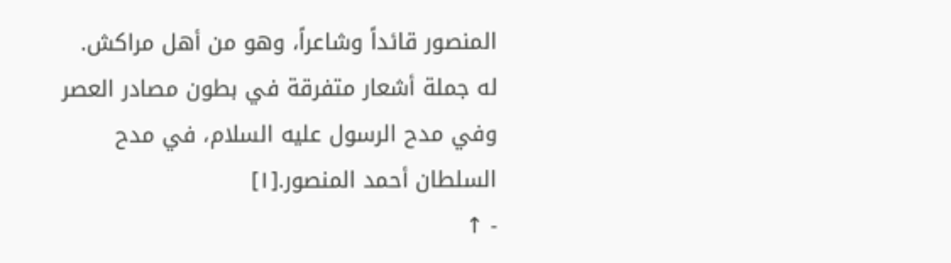المنصور قائداً وشاعراً، وهو من أهل مراكش. له جملة أشعار متفرقة في بطون مصادر العصر وفي مدح الرسول عليه السلام، في مدح السلطان أحمد المنصور.[١]
- ↑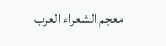معجم الشعراء العرب